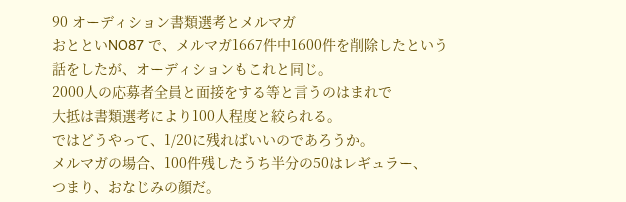90 オーディション書類選考とメルマガ
おとといNO87 で、メルマガ1667件中1600件を削除したという
話をしたが、オーディションもこれと同じ。
2000人の応募者全員と面接をする等と言うのはまれで
大抵は書類選考により100人程度と絞られる。
ではどうやって、1/20に残ればいいのであろうか。
メルマガの場合、100件残したうち半分の50はレギュラー、
つまり、おなじみの顔だ。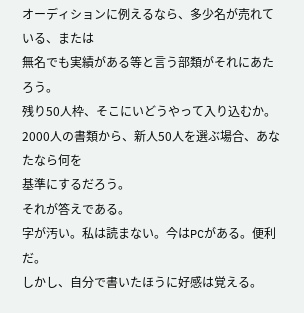オーディションに例えるなら、多少名が売れている、または
無名でも実績がある等と言う部類がそれにあたろう。
残り50人枠、そこにいどうやって入り込むか。
2000人の書類から、新人50人を選ぶ場合、あなたなら何を
基準にするだろう。
それが答えである。
字が汚い。私は読まない。今はPCがある。便利だ。
しかし、自分で書いたほうに好感は覚える。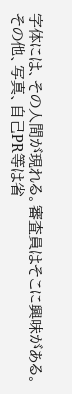字体には、その人間が現れる。審査員はそこに興味がある。
その他、写真、自己PR等は省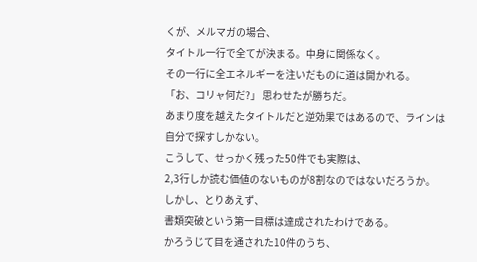くが、メルマガの場合、
タイトル一行で全てが決まる。中身に関係なく。
その一行に全エネルギーを注いだものに道は開かれる。
「お、コリャ何だ?」 思わせたが勝ちだ。
あまり度を越えたタイトルだと逆効果ではあるので、ラインは
自分で探すしかない。
こうして、せっかく残った50件でも実際は、
2,3行しか読む価値のないものが8割なのではないだろうか。
しかし、とりあえず、
書類突破という第一目標は達成されたわけである。
かろうじて目を通された10件のうち、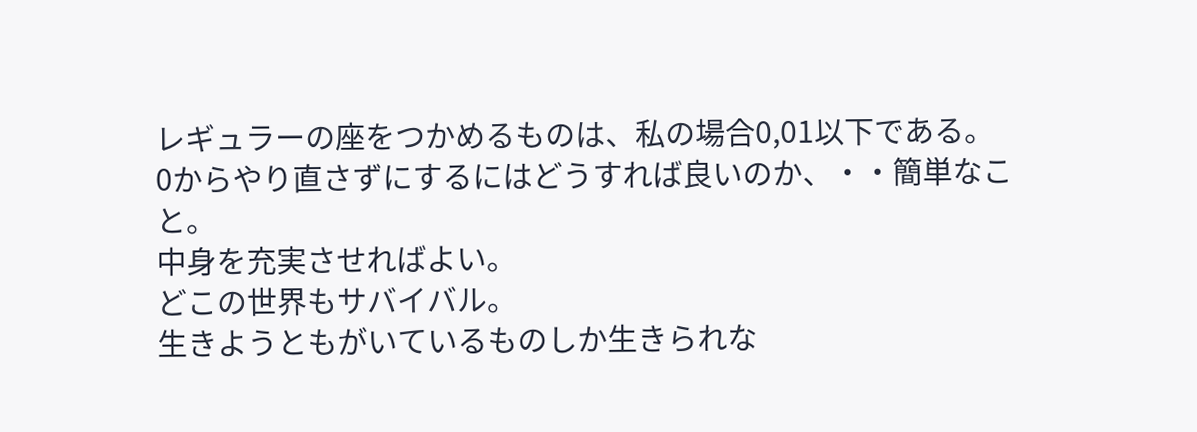レギュラーの座をつかめるものは、私の場合0,01以下である。
0からやり直さずにするにはどうすれば良いのか、・・簡単なこと。
中身を充実させればよい。
どこの世界もサバイバル。
生きようともがいているものしか生きられな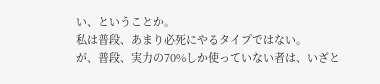い、ということか。
私は普段、あまり必死にやるタイプではない。
が、普段、実力の70%しか使っていない者は、いざと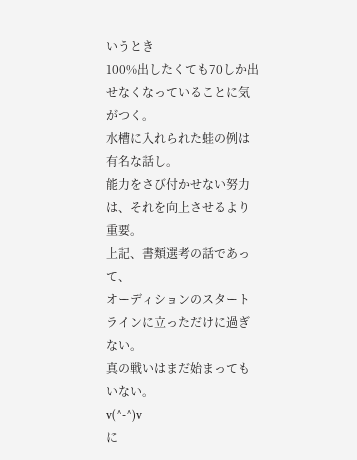いうとき
100%出したくても70しか出せなくなっていることに気がつく。
水槽に入れられた蛙の例は有名な話し。
能力をさび付かせない努力は、それを向上させるより重要。
上記、書類選考の話であって、
オーディションのスタートラインに立っただけに過ぎない。
真の戦いはまだ始まってもいない。
v(^-^)v
に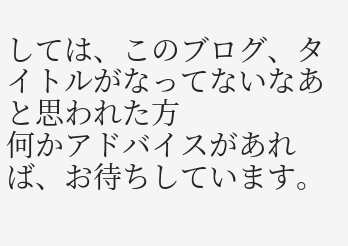しては、このブログ、タイトルがなってないなあと思われた方
何かアドバイスがあれば、お待ちしています。